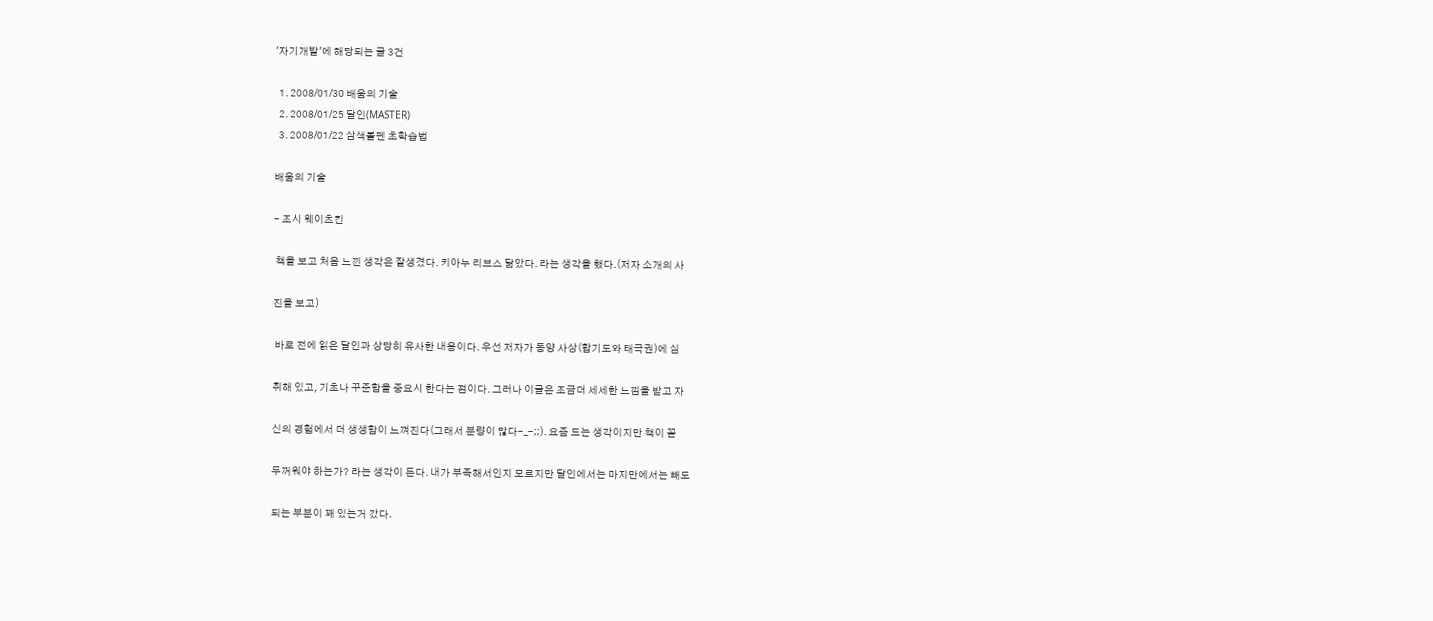'자기개발'에 해당되는 글 3건

  1. 2008/01/30 배움의 기술
  2. 2008/01/25 달인(MASTER)
  3. 2008/01/22 삼색볼펜 초학습법

배움의 기술

- 조시 웨이츠킨

 책을 보고 처음 느낀 생각은 잘생겼다. 키아누 리브스 닮았다. 라는 생각을 했다.(저자 소개의 사

진을 보고)

 바로 전에 읽은 달인과 상당히 유사한 내용이다. 우선 저자가 동양 사상(합기도와 태극권)에 심

취해 있고, 기초나 꾸준함을 중요시 한다는 점이다. 그러나 이글은 조금더 세세한 느낌을 받고 자

신의 경험에서 더 생생함이 느껴진다(그래서 분량이 많다-_-;;). 요즘 드는 생각이지만 책이 꼳

두꺼워야 하는가? 라는 생각이 든다. 내가 부족해서인지 모르지만 달인에서는 마지만에서는 빼도

되는 부분이 꽤 있는거 갔다.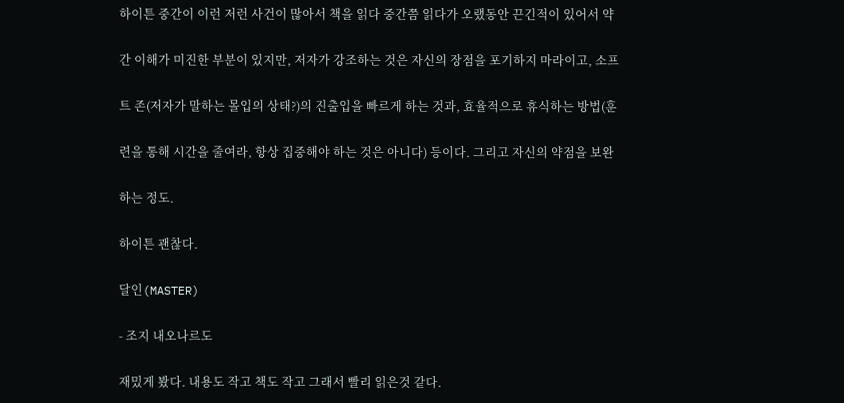하이튼 중간이 이런 저런 사건이 많아서 책을 읽다 중간쯤 읽다가 오랬동안 끈긴적이 있어서 약

간 이해가 미진한 부분이 있지만, 저자가 강조하는 것은 자신의 장점을 포기하지 마라이고, 소프

트 존(저자가 말하는 몰입의 상태?)의 진출입을 빠르게 하는 것과, 효율적으로 휴식하는 방법(훈

련을 통해 시간을 줄여라, 항상 집중해야 하는 것은 아니다) 등이다. 그리고 자신의 약점을 보완

하는 정도.

하이튼 괜찮다.

달인(MASTER)

- 조지 내오나르도

재밌게 봤다. 내용도 작고 책도 작고 그래서 빨리 읽은것 같다.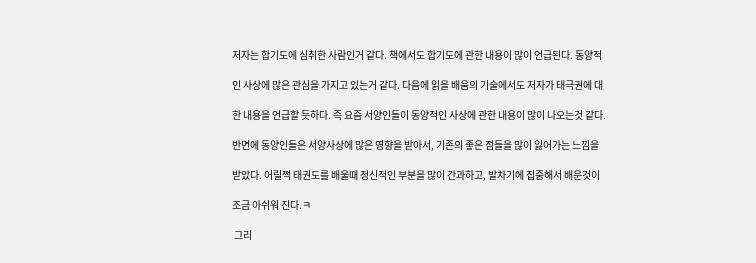저자는 합기도에 심취한 사람인거 같다. 책에서도 합기도에 관한 내용이 많이 언급된다. 동양적

인 사상에 많은 관심을 가지고 있는거 같다. 다음에 읽을 배움의 기술에서도 저자가 태극권에 대

한 내용을 언급할 듯하다. 즉 요즘 서양인들이 동양적인 사상에 관한 내용이 많이 나오는것 같다.

반면에 동양인들은 서양사상에 많은 영향을 받아서, 기존의 좋은 점들을 많이 잃어가는 느낌을

받았다. 어릴쩍 태권도를 배울때 정신적인 부분을 많이 간과하고, 발차기에 집중해서 배운것이

조금 아쉬워 진다.ㅋ

 그리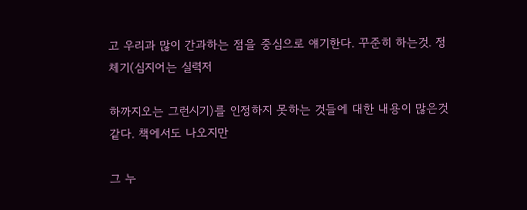고 우리과 많이 간과하는 점을 중심으로 얘기한다. 꾸준히 하는것. 정체기(심지어는 실력저

하까지오는 그런시기)를 인정하지 못하는 것들에 대한 내용이 많은것 같다. 책에서도 나오지만

그 누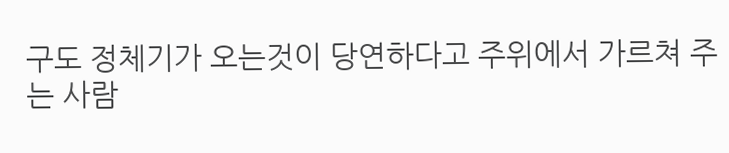구도 정체기가 오는것이 당연하다고 주위에서 가르쳐 주는 사람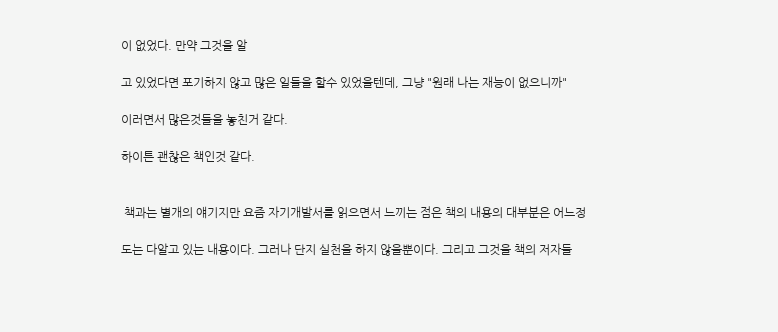이 없었다. 만약 그것을 알

고 있었다면 포기하지 않고 많은 일들을 할수 있었을텐데, 그냥 "원래 나는 재능이 없으니까"

이러면서 많은것들을 놓친거 같다.

하이튼 괜찮은 책인것 같다.


 책과는 별개의 얘기지만 요즘 자기개발서를 읽으면서 느끼는 점은 책의 내용의 대부분은 어느정

도는 다알고 있는 내용이다. 그러나 단지 실천을 하지 않을뿐이다. 그리고 그것을 책의 저자들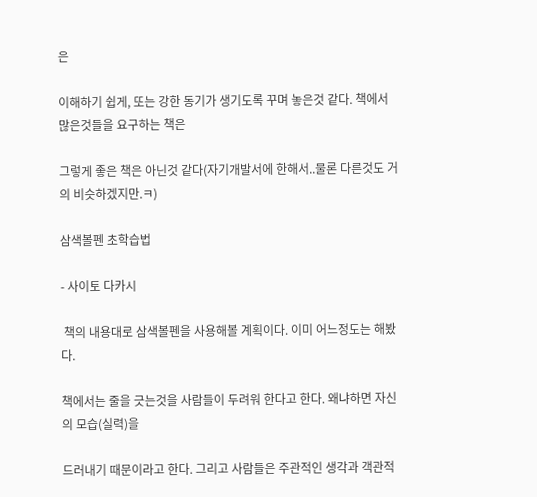은

이해하기 쉽게, 또는 강한 동기가 생기도록 꾸며 놓은것 같다. 책에서 많은것들을 요구하는 책은

그렇게 좋은 책은 아닌것 같다(자기개발서에 한해서..물론 다른것도 거의 비슷하겠지만.ㅋ)

삼색볼펜 초학습법

- 사이토 다카시

 책의 내용대로 삼색볼펜을 사용해볼 계획이다. 이미 어느정도는 해봤다.

책에서는 줄을 긋는것을 사람들이 두려워 한다고 한다. 왜냐하면 자신의 모습(실력)을

드러내기 때문이라고 한다. 그리고 사람들은 주관적인 생각과 객관적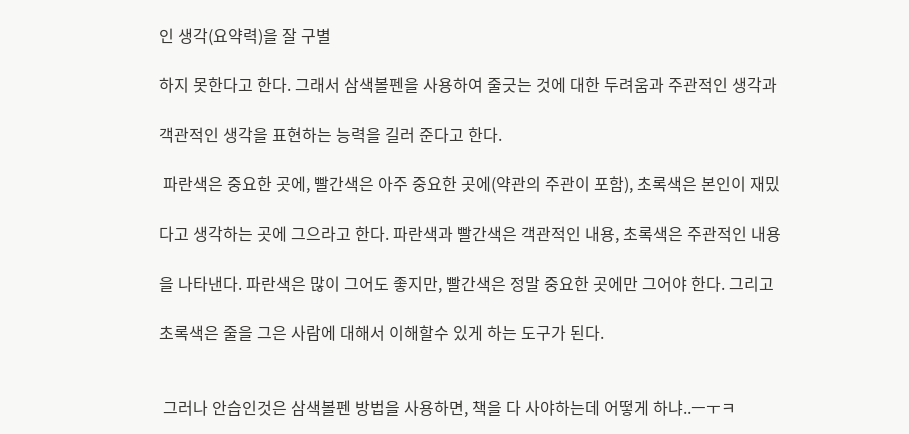인 생각(요약력)을 잘 구별

하지 못한다고 한다. 그래서 삼색볼펜을 사용하여 줄긋는 것에 대한 두려움과 주관적인 생각과

객관적인 생각을 표현하는 능력을 길러 준다고 한다.

 파란색은 중요한 곳에, 빨간색은 아주 중요한 곳에(약관의 주관이 포함), 초록색은 본인이 재밌

다고 생각하는 곳에 그으라고 한다. 파란색과 빨간색은 객관적인 내용, 초록색은 주관적인 내용

을 나타낸다. 파란색은 많이 그어도 좋지만, 빨간색은 정말 중요한 곳에만 그어야 한다. 그리고

초록색은 줄을 그은 사람에 대해서 이해할수 있게 하는 도구가 된다.


 그러나 안습인것은 삼색볼펜 방법을 사용하면, 책을 다 사야하는데 어떻게 하냐..ㅡㅜㅋ